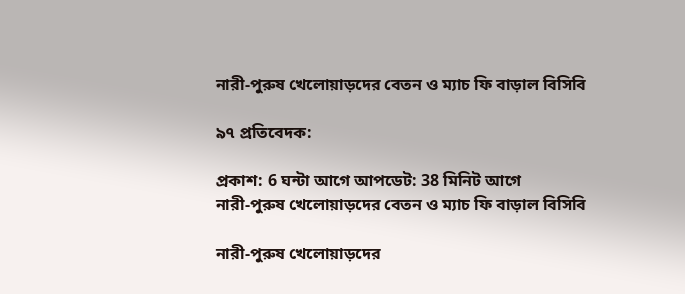নারী-পুরুষ খেলোয়াড়দের বেতন ও ম্যাচ ফি বাড়াল বিসিবি

৯৭ প্রতিবেদক:

প্রকাশ: 6 ঘন্টা আগে আপডেট: 38 মিনিট আগে
নারী-পুরুষ খেলোয়াড়দের বেতন ও ম্যাচ ফি বাড়াল বিসিবি

নারী-পুরুষ খেলোয়াড়দের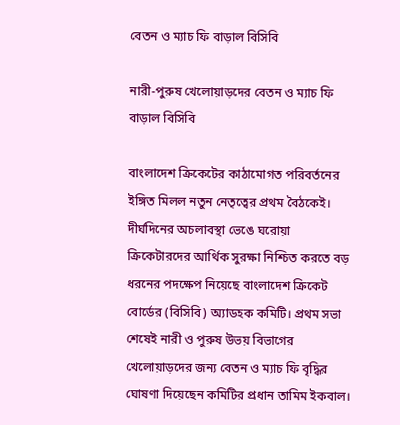বেতন ও ম্যাচ ফি বাড়াল বিসিবি

নারী-পুরুষ খেলোয়াড়দের বেতন ও ম্যাচ ফি বাড়াল বিসিবি

বাংলাদেশ ক্রিকেটের কাঠামোগত পরিবর্তনের ইঙ্গিত মিলল নতুন নেতৃত্বের প্রথম বৈঠকেই। দীর্ঘদিনের অচলাবস্থা ভেঙে ঘরোয়া ক্রিকেটারদের আর্থিক সুরক্ষা নিশ্চিত করতে বড় ধরনের পদক্ষেপ নিয়েছে বাংলাদেশ ক্রিকেট বোর্ডের (বিসিবি) অ্যাডহক কমিটি। প্রথম সভা শেষেই নারী ও পুরুষ উভয় বিভাগের খেলোয়াড়দের জন্য বেতন ও ম্যাচ ফি বৃদ্ধির ঘোষণা দিয়েছেন কমিটির প্রধান তামিম ইকবাল।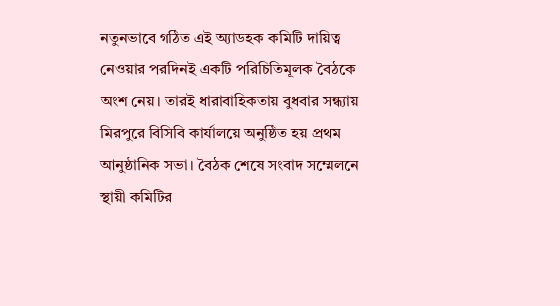নতুনভাবে গঠিত এই অ্যাডহক কমিটি দায়িত্ব নেওয়ার পরদিনই একটি পরিচিতিমূলক বৈঠকে অংশ নেয়। তারই ধারাবাহিকতায় বুধবার সন্ধ্যায় মিরপুরে বিসিবি কার্যালয়ে অনুষ্ঠিত হয় প্রথম আনুষ্ঠানিক সভা। বৈঠক শেষে সংবাদ সম্মেলনে স্থায়ী কমিটির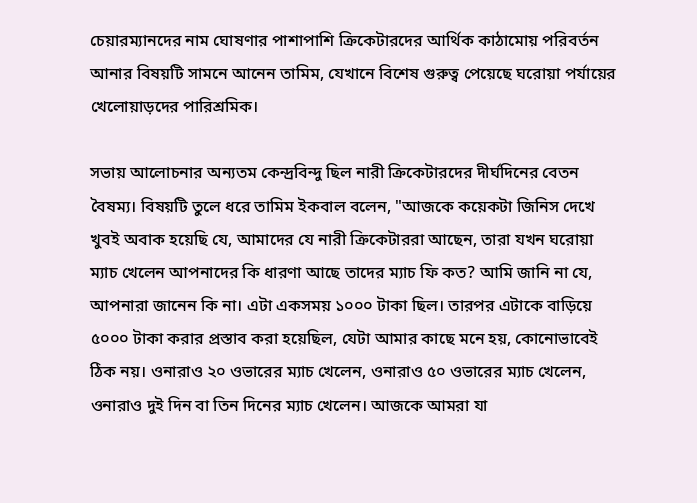চেয়ারম্যানদের নাম ঘোষণার পাশাপাশি ক্রিকেটারদের আর্থিক কাঠামোয় পরিবর্তন আনার বিষয়টি সামনে আনেন তামিম, যেখানে বিশেষ গুরুত্ব পেয়েছে ঘরোয়া পর্যায়ের খেলোয়াড়দের পারিশ্রমিক।

সভায় আলোচনার অন্যতম কেন্দ্রবিন্দু ছিল নারী ক্রিকেটারদের দীর্ঘদিনের বেতন বৈষম্য। বিষয়টি তুলে ধরে তামিম ইকবাল বলেন, "আজকে কয়েকটা জিনিস দেখে খুবই অবাক হয়েছি যে, আমাদের যে নারী ক্রিকেটাররা আছেন, তারা যখন ঘরোয়া ম্যাচ খেলেন আপনাদের কি ধারণা আছে তাদের ম্যাচ ফি কত? আমি জানি না যে, আপনারা জানেন কি না। এটা একসময় ১০০০ টাকা ছিল। তারপর এটাকে বাড়িয়ে ৫০০০ টাকা করার প্রস্তাব করা হয়েছিল, যেটা আমার কাছে মনে হয়, কোনোভাবেই ঠিক নয়। ওনারাও ২০ ওভারের ম্যাচ খেলেন, ওনারাও ৫০ ওভারের ম্যাচ খেলেন, ওনারাও দুই দিন বা তিন দিনের ম্যাচ খেলেন। আজকে আমরা যা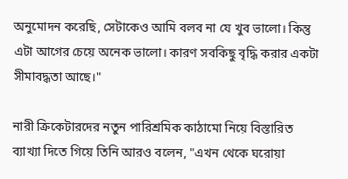অনুমোদন করেছি, সেটাকেও আমি বলব না যে খুব ভালো। কিন্তু এটা আগের চেয়ে অনেক ভালো। কারণ সবকিছু বৃদ্ধি করার একটা সীমাবদ্ধতা আছে।"

নারী ক্রিকেটারদের নতুন পারিশ্রমিক কাঠামো নিয়ে বিস্তারিত ব্যাখ্যা দিতে গিয়ে তিনি আরও বলেন, "এখন থেকে ঘরোয়া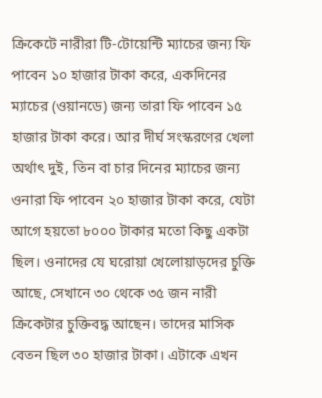ক্রিকেটে নারীরা টি-টোয়েন্টি ম্যাচের জন্য ফি পাবেন ১০ হাজার টাকা করে, একদিনের ম্যাচের (ওয়ানডে) জন্য তারা ফি পাবেন ১৫ হাজার টাকা করে। আর দীর্ঘ সংস্করণের খেলা অর্থাৎ দুই, তিন বা চার দিনের ম্যাচের জন্য ওনারা ফি পাবেন ২০ হাজার টাকা করে, যেটা আগে হয়তো ৮০০০ টাকার মতো কিছু একটা ছিল। ওনাদের যে ঘরোয়া খেলোয়াড়দের চুক্তি আছে, সেখানে ৩০ থেকে ৩৫ জন নারী ক্রিকেটার চুক্তিবদ্ধ আছেন। তাদের মাসিক বেতন ছিল ৩০ হাজার টাকা। এটাকে এখন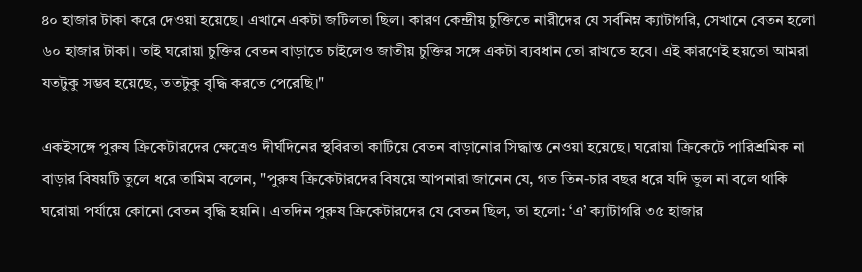৪০ হাজার টাকা করে দেওয়া হয়েছে। এখানে একটা জটিলতা ছিল। কারণ কেন্দ্রীয় চুক্তিতে নারীদের যে সর্বনিম্ন ক্যাটাগরি, সেখানে বেতন হলো ৬০ হাজার টাকা। তাই ঘরোয়া চুক্তির বেতন বাড়াতে চাইলেও জাতীয় চুক্তির সঙ্গে একটা ব্যবধান তো রাখতে হবে। এই কারণেই হয়তো আমরা যতটুকু সম্ভব হয়েছে, ততটুকু বৃদ্ধি করতে পেরেছি।"

একইসঙ্গে পুরুষ ক্রিকেটারদের ক্ষেত্রেও দীর্ঘদিনের স্থবিরতা কাটিয়ে বেতন বাড়ানোর সিদ্ধান্ত নেওয়া হয়েছে। ঘরোয়া ক্রিকেটে পারিশ্রমিক না বাড়ার বিষয়টি তুলে ধরে তামিম বলেন, "পুরুষ ক্রিকেটারদের বিষয়ে আপনারা জানেন যে, গত তিন-চার বছর ধরে যদি ভুল না বলে থাকি ঘরোয়া পর্যায়ে কোনো বেতন বৃদ্ধি হয়নি। এতদিন পুরুষ ক্রিকেটারদের যে বেতন ছিল, তা হলো: ‘এ’ ক্যাটাগরি ৩৫ হাজার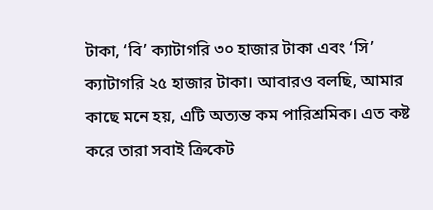টাকা, ‘বি’ ক্যাটাগরি ৩০ হাজার টাকা এবং ‘সি’ ক্যাটাগরি ২৫ হাজার টাকা। আবারও বলছি, আমার কাছে মনে হয়, এটি অত্যন্ত কম পারিশ্রমিক। এত কষ্ট করে তারা সবাই ক্রিকেট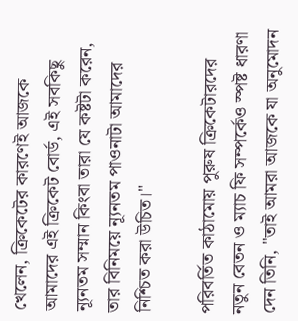খেলেন, ক্রিকেটের কারণেই আজকে আমাদের এই ক্রিকেট বোর্ড, এই সবকিছু ন্যূনতম সম্মান কিংবা তারা যে কষ্টটা করেন, তার বিনিময়ে ন্যূনতম পাওনাটা আমাদের নিশ্চিত করা উচিত।"

পরিবর্তিত কাঠামোয় পুরুষ ক্রিকেটারদের নতুন বেতন ও ম্যাচ ফি সম্পর্কেও স্পষ্ট ধারণা দেন তিনি, "তাই আমরা আজকে যা অনুমোদন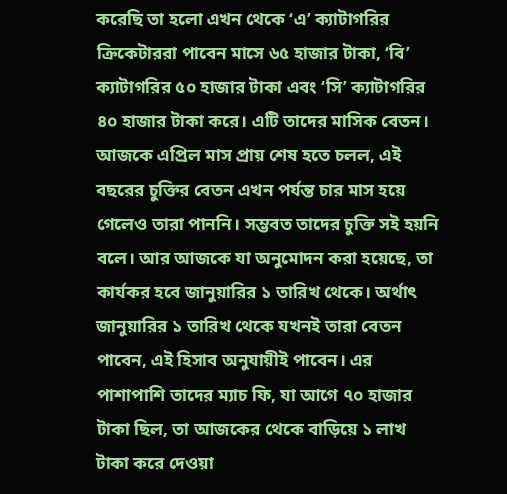করেছি তা হলো এখন থেকে ‘এ’ ক্যাটাগরির ক্রিকেটাররা পাবেন মাসে ৬৫ হাজার টাকা, ‘বি’ ক্যাটাগরির ৫০ হাজার টাকা এবং ‘সি’ ক্যাটাগরির ৪০ হাজার টাকা করে। এটি তাদের মাসিক বেতন। আজকে এপ্রিল মাস প্রায় শেষ হতে চলল, এই বছরের চুক্তির বেতন এখন পর্যন্ত চার মাস হয়ে গেলেও তারা পাননি। সম্ভবত তাদের চুক্তি সই হয়নি বলে। আর আজকে যা অনুমোদন করা হয়েছে, তা কার্যকর হবে জানুয়ারির ১ তারিখ থেকে। অর্থাৎ জানুয়ারির ১ তারিখ থেকে যখনই তারা বেতন পাবেন, এই হিসাব অনুযায়ীই পাবেন। এর পাশাপাশি তাদের ম্যাচ ফি, যা আগে ৭০ হাজার টাকা ছিল, তা আজকের থেকে বাড়িয়ে ১ লাখ টাকা করে দেওয়া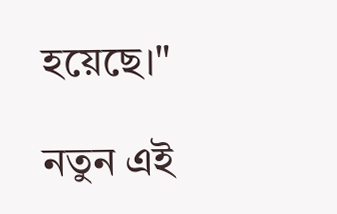হয়েছে।"

নতুন এই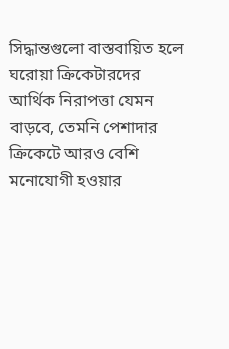সিদ্ধান্তগুলো বাস্তবায়িত হলে ঘরোয়া ক্রিকেটারদের আর্থিক নিরাপত্তা যেমন বাড়বে, তেমনি পেশাদার ক্রিকেটে আরও বেশি মনোযোগী হওয়ার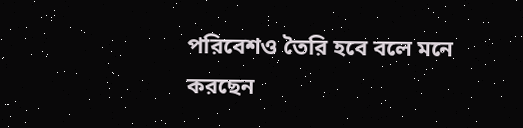পরিবেশও তৈরি হবে বলে মনে করছেন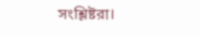সংশ্লিষ্টরা।